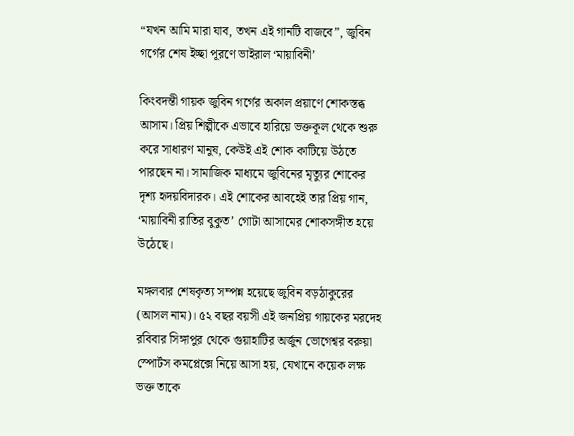“যখন আমি মারা যাব, তখন এই গানটি বাজবে”, জুবিন গর্গের শেষ ইচ্ছা পূরণে ভাইরাল ‘মায়াবিনী’

কিংবদন্তী গায়ক জুবিন গর্গের অকাল প্রয়াণে শোকস্তব্ধ আসাম। প্রিয় শিল্পীকে এভাবে হারিয়ে ভক্তকূল থেকে শুরু করে সাধারণ মানুষ, কেউই এই শোক কাটিয়ে উঠতে পারছেন না। সামাজিক মাধ্যমে জুবিনের মৃত্যুর শোকের দৃশ্য হৃদয়বিদারক। এই শোকের আবহেই তার প্রিয় গান, ‘মায়াবিনী রাতির বুকুত’ গোটা আসামের শোকসঙ্গীত হয়ে উঠেছে।

মঙ্গলবার শেষকৃত্য সম্পন্ন হয়েছে জুবিন বড়ঠাকুরের (আসল নাম)। ৫২ বছর বয়সী এই জনপ্রিয় গায়কের মরদেহ রবিবার সিঙ্গাপুর থেকে গুয়াহাটির অর্জুন ভোগেশ্বর বরুয়া স্পোর্টস কমপ্লেক্সে নিয়ে আসা হয়, যেখানে কয়েক লক্ষ ভক্ত তাকে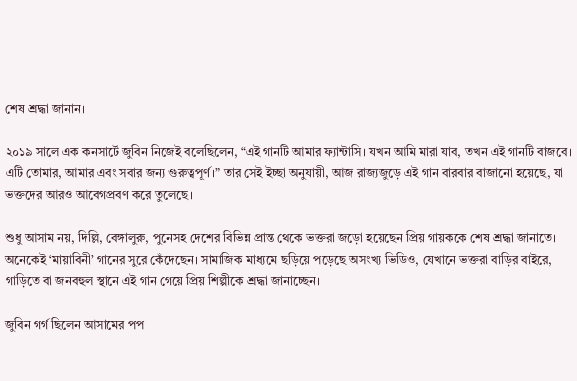শেষ শ্রদ্ধা জানান।

২০১৯ সালে এক কনসার্টে জুবিন নিজেই বলেছিলেন, “এই গানটি আমার ফ্যান্টাসি। যখন আমি মারা যাব, তখন এই গানটি বাজবে। এটি তোমার, আমার এবং সবার জন্য গুরুত্বপূর্ণ।” তার সেই ইচ্ছা অনুযায়ী, আজ রাজ্যজুড়ে এই গান বারবার বাজানো হয়েছে, যা ভক্তদের আরও আবেগপ্রবণ করে তুলেছে।

শুধু আসাম নয়, দিল্লি, বেঙ্গালুরু, পুনেসহ দেশের বিভিন্ন প্রান্ত থেকে ভক্তরা জড়ো হয়েছেন প্রিয় গায়ককে শেষ শ্রদ্ধা জানাতে। অনেকেই ‘মায়াবিনী’ গানের সুরে কেঁদেছেন। সামাজিক মাধ্যমে ছড়িয়ে পড়েছে অসংখ্য ভিডিও, যেখানে ভক্তরা বাড়ির বাইরে, গাড়িতে বা জনবহুল স্থানে এই গান গেয়ে প্রিয় শিল্পীকে শ্রদ্ধা জানাচ্ছেন।

জুবিন গর্গ ছিলেন আসামের পপ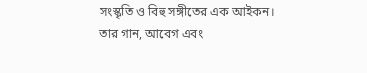সংস্কৃতি ও বিহু সঙ্গীতের এক আইকন। তার গান, আবেগ এবং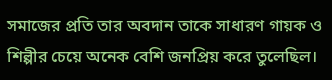সমাজের প্রতি তার অবদান তাকে সাধারণ গায়ক ও শিল্পীর চেয়ে অনেক বেশি জনপ্রিয় করে তুলেছিল।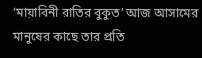‘মায়াবিনী রাতির বুকুত’ আজ আসামের মানুষের কাছে তার প্রতি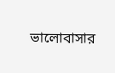ভালোবাসার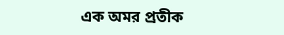এক অমর প্রতীক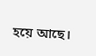হয়ে আছে।